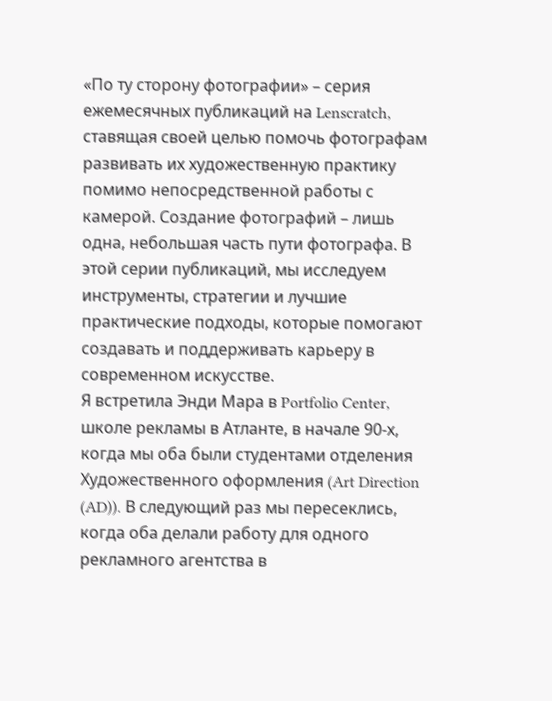«По ту сторону фотографии» – серия ежемесячных публикаций на Lenscratch, ставящая своей целью помочь фотографам развивать их художественную практику помимо непосредственной работы с камерой. Создание фотографий – лишь одна, небольшая часть пути фотографа. В этой серии публикаций, мы исследуем инструменты, стратегии и лучшие практические подходы, которые помогают создавать и поддерживать карьеру в современном искусстве.
Я встретила Энди Мара в Portfolio Center, школе рекламы в Атланте, в начале 90-х, когда мы оба были студентами отделения Художественного оформления (Art Direction (AD)). В следующий раз мы пересеклись, когда оба делали работу для одного рекламного агентства в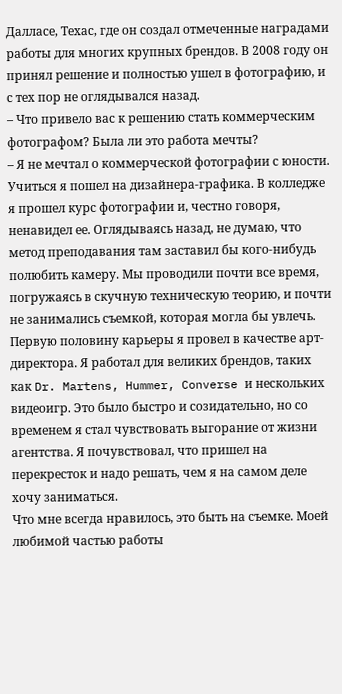Далласе, Техас, где он создал отмеченные наградами работы для многих крупных брендов. В 2008 году он принял решение и полностью ушел в фотографию, и с тех пор не оглядывался назад.
– Что привело вас к решению стать коммерческим фотографом? Была ли это работа мечты?
– Я не мечтал о коммерческой фотографии с юности. Учиться я пошел на дизайнера-графика. В колледже я прошел курс фотографии и, честно говоря, ненавидел ее. Оглядываясь назад, не думаю, что метод преподавания там заставил бы кого-нибудь полюбить камеру. Мы проводили почти все время, погружаясь в скучную техническую теорию, и почти не занимались съемкой, которая могла бы увлечь.
Первую половину карьеры я провел в качестве арт-директора. Я работал для великих брендов, таких как Dr. Martens, Hummer, Converse и нескольких видеоигр. Это было быстро и созидательно, но со временем я стал чувствовать выгорание от жизни агентства. Я почувствовал, что пришел на перекресток и надо решать, чем я на самом деле хочу заниматься.
Что мне всегда нравилось, это быть на съемке. Моей любимой частью работы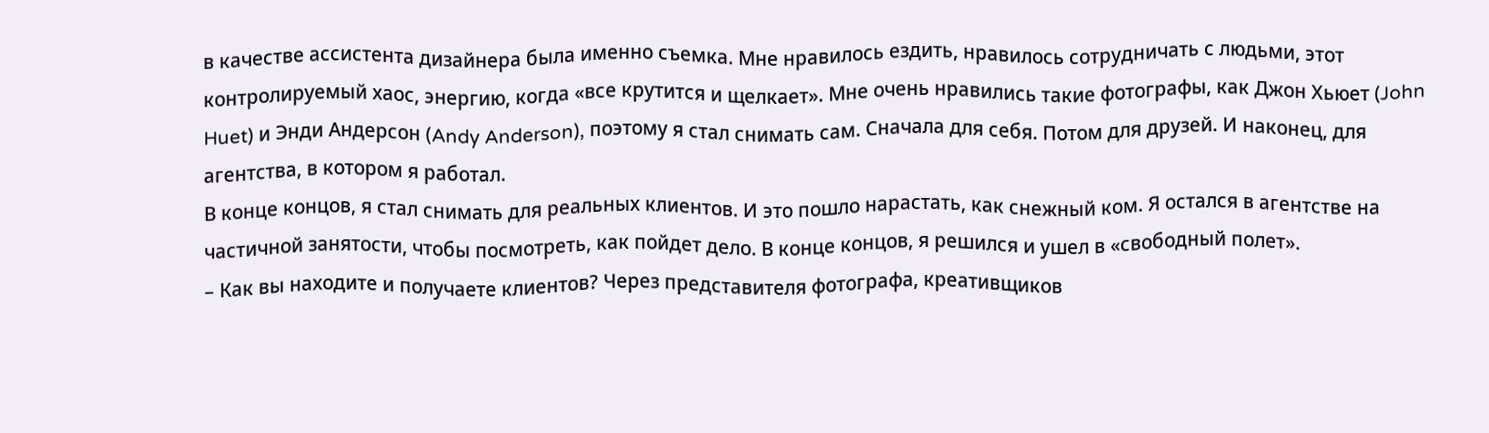в качестве ассистента дизайнера была именно съемка. Мне нравилось ездить, нравилось сотрудничать с людьми, этот контролируемый хаос, энергию, когда «все крутится и щелкает». Мне очень нравились такие фотографы, как Джон Хьюет (John Huet) и Энди Андерсон (Andy Anderson), поэтому я стал снимать сам. Сначала для себя. Потом для друзей. И наконец, для агентства, в котором я работал.
В конце концов, я стал снимать для реальных клиентов. И это пошло нарастать, как снежный ком. Я остался в агентстве на частичной занятости, чтобы посмотреть, как пойдет дело. В конце концов, я решился и ушел в «свободный полет».
– Как вы находите и получаете клиентов? Через представителя фотографа, креативщиков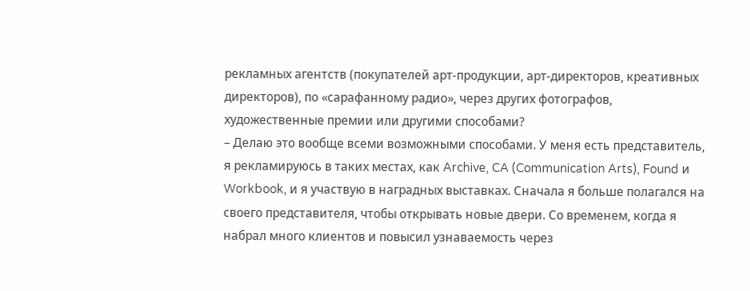рекламных агентств (покупателей арт-продукции, арт-директоров, креативных директоров), по «сарафанному радио», через других фотографов, художественные премии или другими способами?
– Делаю это вообще всеми возможными способами. У меня есть представитель, я рекламируюсь в таких местах, как Archive, CA (Communication Arts), Found и Workbook, и я участвую в наградных выставках. Сначала я больше полагался на своего представителя, чтобы открывать новые двери. Со временем, когда я набрал много клиентов и повысил узнаваемость через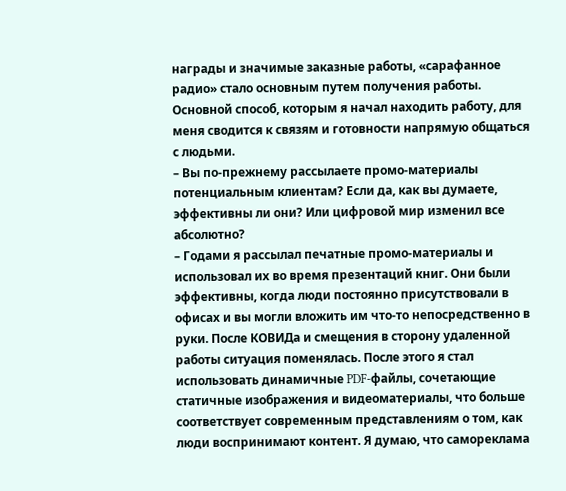награды и значимые заказные работы, «сарафанное радио» стало основным путем получения работы. Основной способ, которым я начал находить работу, для меня сводится к связям и готовности напрямую общаться с людьми.
– Вы по-прежнему рассылаете промо-материалы потенциальным клиентам? Если да, как вы думаете, эффективны ли они? Или цифровой мир изменил все абсолютно?
– Годами я рассылал печатные промо-материалы и использовал их во время презентаций книг. Они были эффективны, когда люди постоянно присутствовали в офисах и вы могли вложить им что-то непосредственно в руки. После КОВИДа и смещения в сторону удаленной работы ситуация поменялась. После этого я стал использовать динамичные PDF-файлы, сочетающие статичные изображения и видеоматериалы, что больше соответствует современным представлениям о том, как люди воспринимают контент. Я думаю, что самореклама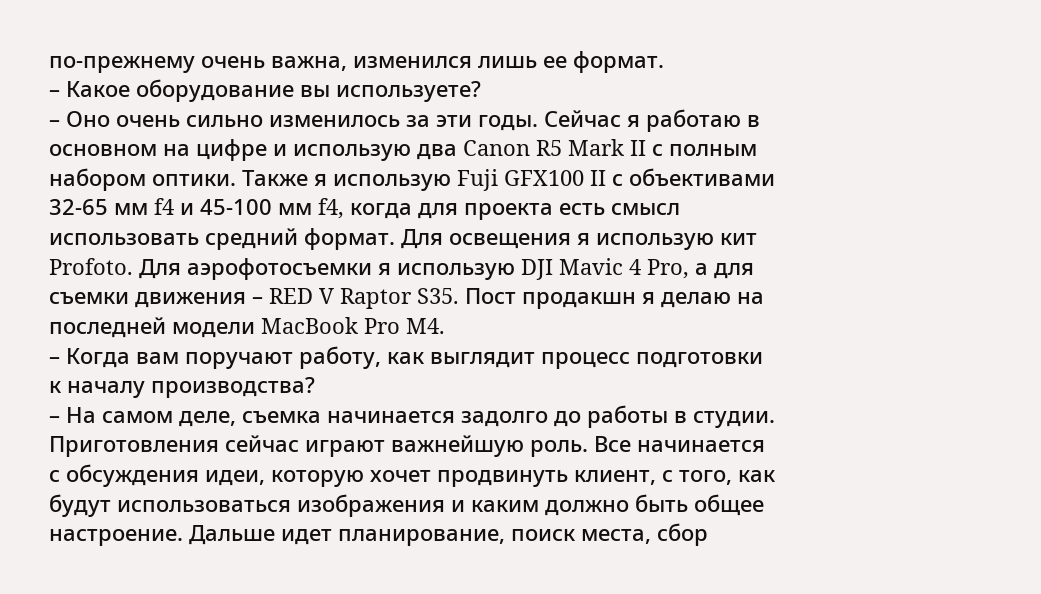по-прежнему очень важна, изменился лишь ее формат.
– Какое оборудование вы используете?
– Оно очень сильно изменилось за эти годы. Сейчас я работаю в основном на цифре и использую два Canon R5 Mark II с полным набором оптики. Также я использую Fuji GFX100 II с объективами 32-65 мм f4 и 45-100 мм f4, когда для проекта есть смысл использовать средний формат. Для освещения я использую кит Profoto. Для аэрофотосъемки я использую DJI Mavic 4 Pro, а для съемки движения – RED V Raptor S35. Пост продакшн я делаю на последней модели MacBook Pro M4.
– Когда вам поручают работу, как выглядит процесс подготовки к началу производства?
– На самом деле, съемка начинается задолго до работы в студии. Приготовления сейчас играют важнейшую роль. Все начинается с обсуждения идеи, которую хочет продвинуть клиент, с того, как будут использоваться изображения и каким должно быть общее настроение. Дальше идет планирование, поиск места, сбор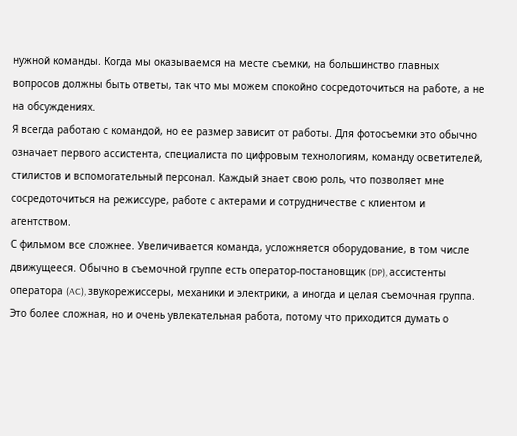нужной команды. Когда мы оказываемся на месте съемки, на большинство главных вопросов должны быть ответы, так что мы можем спокойно сосредоточиться на работе, а не на обсуждениях.
Я всегда работаю с командой, но ее размер зависит от работы. Для фотосъемки это обычно означает первого ассистента, специалиста по цифровым технологиям, команду осветителей, стилистов и вспомогательный персонал. Каждый знает свою роль, что позволяет мне сосредоточиться на режиссуре, работе с актерами и сотрудничестве с клиентом и агентством.
С фильмом все сложнее. Увеличивается команда, усложняется оборудование, в том числе движущееся. Обычно в съемочной группе есть оператор-постановщик (DP), ассистенты оператора (AC), звукорежиссеры, механики и электрики, а иногда и целая съемочная группа. Это более сложная, но и очень увлекательная работа, потому что приходится думать о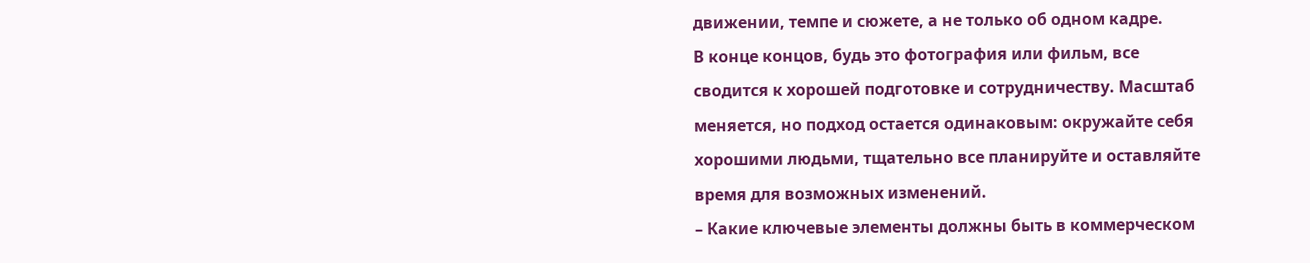движении, темпе и сюжете, а не только об одном кадре.
В конце концов, будь это фотография или фильм, все сводится к хорошей подготовке и сотрудничеству. Масштаб меняется, но подход остается одинаковым: окружайте себя хорошими людьми, тщательно все планируйте и оставляйте время для возможных изменений.
– Какие ключевые элементы должны быть в коммерческом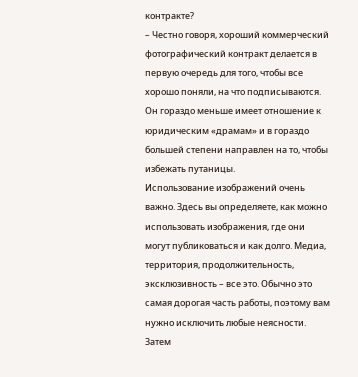контракте?
– Честно говоря, хороший коммерческий фотографический контракт делается в первую очередь для того, чтобы все хорошо поняли, на что подписываются. Он гораздо меньше имеет отношение к юридическим «драмам» и в гораздо большей степени направлен на то, чтобы избежать путаницы.
Использование изображений очень важно. Здесь вы определяете, как можно использовать изображения, где они могут публиковаться и как долго. Медиа, территория, продолжительность, эксклюзивность – все это. Обычно это самая дорогая часть работы, поэтому вам нужно исключить любые неясности.
Затем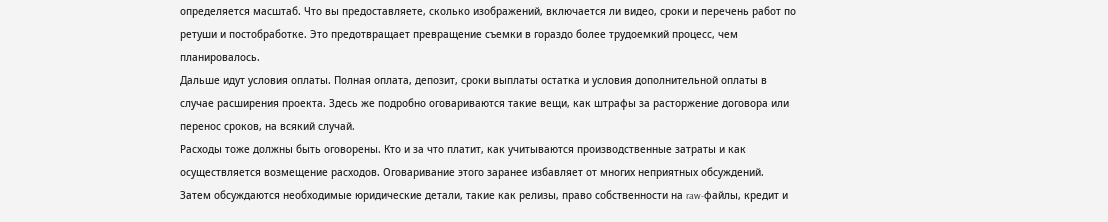определяется масштаб. Что вы предоставляете, сколько изображений, включается ли видео, сроки и перечень работ по ретуши и постобработке. Это предотвращает превращение съемки в гораздо более трудоемкий процесс, чем планировалось.
Дальше идут условия оплаты. Полная оплата, депозит, сроки выплаты остатка и условия дополнительной оплаты в случае расширения проекта. Здесь же подробно оговариваются такие вещи, как штрафы за расторжение договора или перенос сроков, на всякий случай.
Расходы тоже должны быть оговорены. Кто и за что платит, как учитываются производственные затраты и как осуществляется возмещение расходов. Оговаривание этого заранее избавляет от многих неприятных обсуждений.
Затем обсуждаются необходимые юридические детали, такие как релизы, право собственности на raw-файлы, кредит и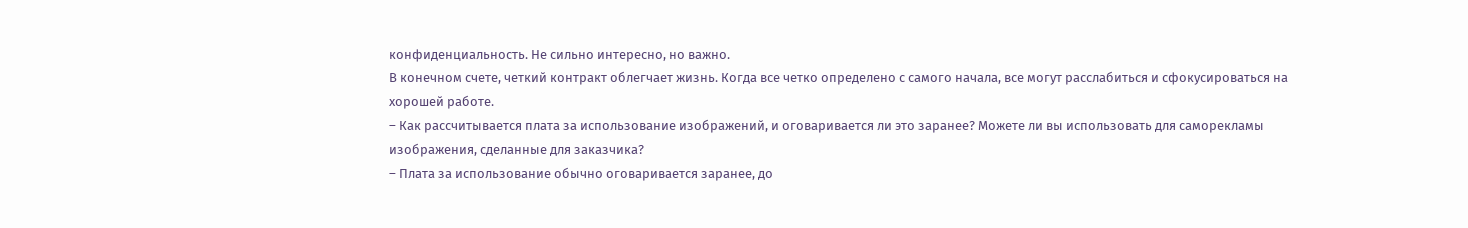конфиденциальность. Не сильно интересно, но важно.
В конечном счете, четкий контракт облегчает жизнь. Когда все четко определено с самого начала, все могут расслабиться и сфокусироваться на хорошей работе.
– Как рассчитывается плата за использование изображений, и оговаривается ли это заранее? Можете ли вы использовать для саморекламы изображения, сделанные для заказчика?
– Плата за использование обычно оговаривается заранее, до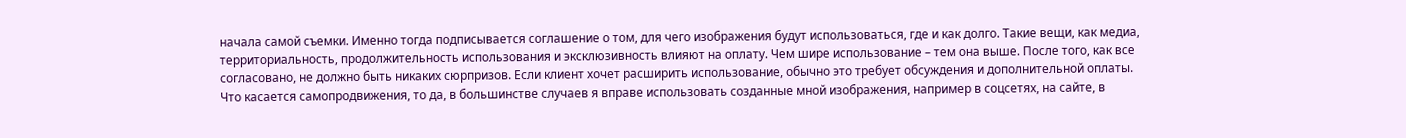начала самой съемки. Именно тогда подписывается соглашение о том, для чего изображения будут использоваться, где и как долго. Такие вещи, как медиа, территориальность, продолжительность использования и эксклюзивность влияют на оплату. Чем шире использование – тем она выше. После того, как все согласовано, не должно быть никаких сюрпризов. Если клиент хочет расширить использование, обычно это требует обсуждения и дополнительной оплаты.
Что касается самопродвижения, то да, в большинстве случаев я вправе использовать созданные мной изображения, например в соцсетях, на сайте, в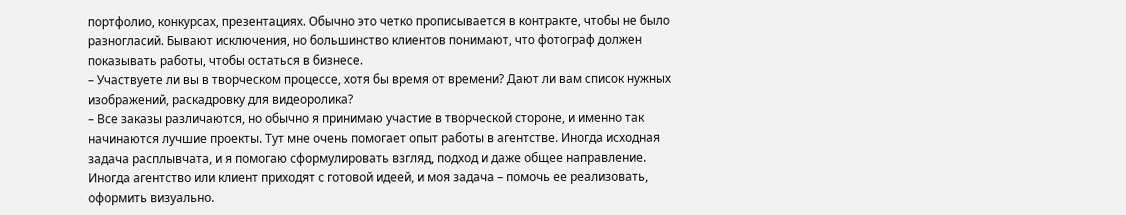портфолио, конкурсах, презентациях. Обычно это четко прописывается в контракте, чтобы не было разногласий. Бывают исключения, но большинство клиентов понимают, что фотограф должен показывать работы, чтобы остаться в бизнесе.
– Участвуете ли вы в творческом процессе, хотя бы время от времени? Дают ли вам список нужных изображений, раскадровку для видеоролика?
– Все заказы различаются, но обычно я принимаю участие в творческой стороне, и именно так начинаются лучшие проекты. Тут мне очень помогает опыт работы в агентстве. Иногда исходная задача расплывчата, и я помогаю сформулировать взгляд, подход и даже общее направление. Иногда агентство или клиент приходят с готовой идеей, и моя задача – помочь ее реализовать, оформить визуально.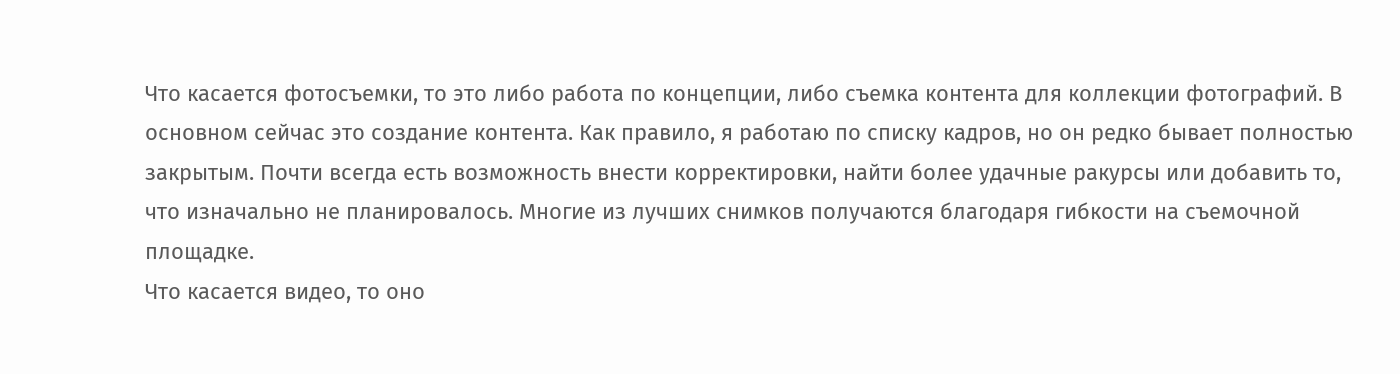Что касается фотосъемки, то это либо работа по концепции, либо съемка контента для коллекции фотографий. В основном сейчас это создание контента. Как правило, я работаю по списку кадров, но он редко бывает полностью закрытым. Почти всегда есть возможность внести корректировки, найти более удачные ракурсы или добавить то, что изначально не планировалось. Многие из лучших снимков получаются благодаря гибкости на съемочной площадке.
Что касается видео, то оно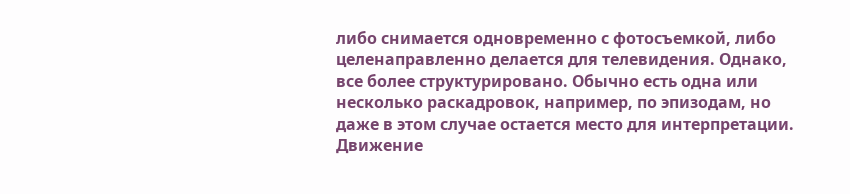либо снимается одновременно с фотосъемкой, либо целенаправленно делается для телевидения. Однако, все более структурировано. Обычно есть одна или несколько раскадровок, например, по эпизодам, но даже в этом случае остается место для интерпретации. Движение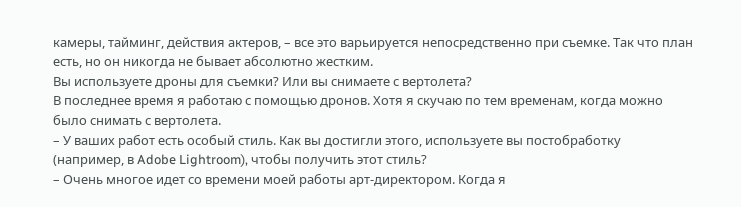камеры, тайминг, действия актеров, – все это варьируется непосредственно при съемке. Так что план есть, но он никогда не бывает абсолютно жестким.
Вы используете дроны для съемки? Или вы снимаете с вертолета?
В последнее время я работаю с помощью дронов. Хотя я скучаю по тем временам, когда можно было снимать с вертолета.
– У ваших работ есть особый стиль. Как вы достигли этого, используете вы постобработку (например, в Adobe Lightroom), чтобы получить этот стиль?
– Очень многое идет со времени моей работы арт-директором. Когда я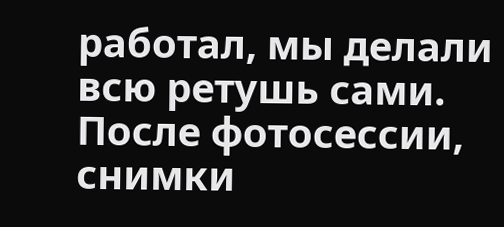работал, мы делали всю ретушь сами. После фотосессии, снимки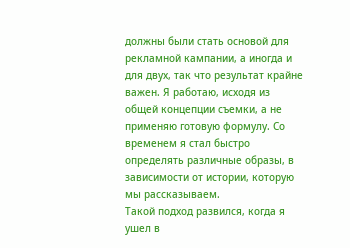должны были стать основой для рекламной кампании, а иногда и для двух, так что результат крайне важен. Я работаю, исходя из общей концепции съемки, а не применяю готовую формулу. Со временем я стал быстро определять различные образы, в зависимости от истории, которую мы рассказываем.
Такой подход развился, когда я ушел в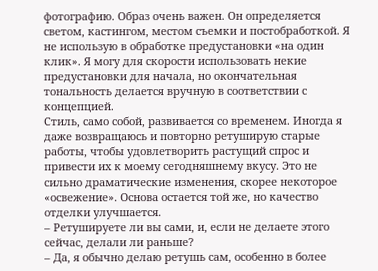фотографию. Образ очень важен. Он определяется светом, кастингом, местом съемки и постобработкой. Я не использую в обработке предустановки «на один клик». Я могу для скорости использовать некие предустановки для начала, но окончательная тональность делается вручную в соответствии с концепцией.
Стиль, само собой, развивается со временем. Иногда я даже возвращаюсь и повторно ретуширую старые работы, чтобы удовлетворить растущий спрос и привести их к моему сегодняшнему вкусу. Это не сильно драматические изменения, скорее некоторое «освежение». Основа остается той же, но качество отделки улучшается.
– Ретушируете ли вы сами, и, если не делаете этого сейчас, делали ли раньше?
– Да, я обычно делаю ретушь сам, особенно в более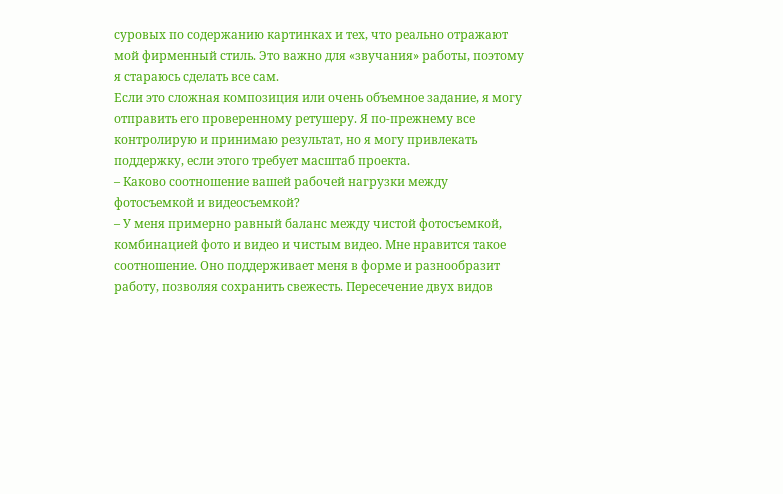суровых по содержанию картинках и тех, что реально отражают мой фирменный стиль. Это важно для «звучания» работы, поэтому я стараюсь сделать все сам.
Если это сложная композиция или очень объемное задание, я могу отправить его проверенному ретушеру. Я по-прежнему все контролирую и принимаю результат, но я могу привлекать поддержку, если этого требует масштаб проекта.
– Каково соотношение вашей рабочей нагрузки между фотосъемкой и видеосъемкой?
– У меня примерно равный баланс между чистой фотосъемкой, комбинацией фото и видео и чистым видео. Мне нравится такое соотношение. Оно поддерживает меня в форме и разнообразит работу, позволяя сохранить свежесть. Пересечение двух видов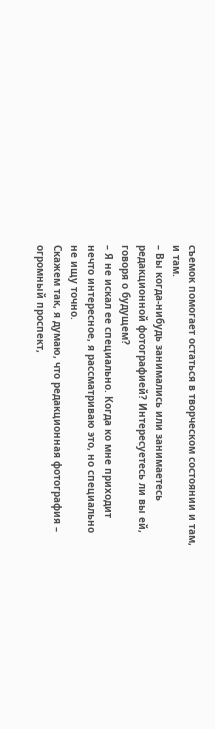съемок помогает остаться в творческом состоянии и там, и там.
– Вы когда-нибудь занимались или занимаетесь редакционной фотографией? Интересуетесь ли вы ей, говоря о будущем?
– Я не искал ее специально. Когда ко мне приходит нечто интересное, я рассматриваю это, но специально не ищу точно.
Скажем так, я думаю, что редакционная фотография – огромный проспект,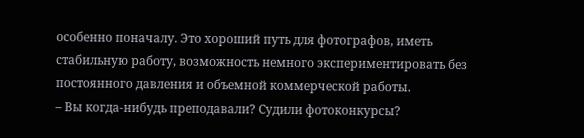особенно поначалу. Это хороший путь для фотографов, иметь стабильную работу, возможность немного экспериментировать без постоянного давления и объемной коммерческой работы.
– Вы когда-нибудь преподавали? Судили фотоконкурсы?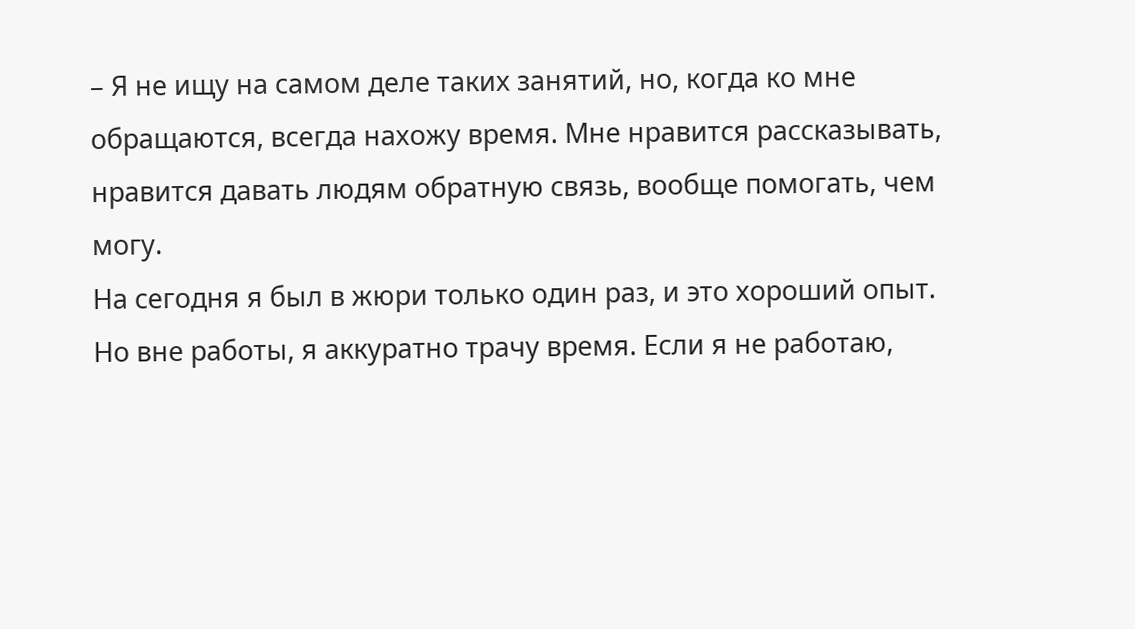– Я не ищу на самом деле таких занятий, но, когда ко мне обращаются, всегда нахожу время. Мне нравится рассказывать, нравится давать людям обратную связь, вообще помогать, чем могу.
На сегодня я был в жюри только один раз, и это хороший опыт. Но вне работы, я аккуратно трачу время. Если я не работаю,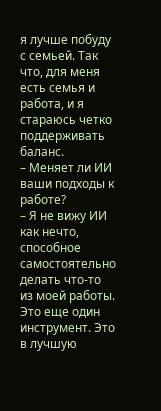я лучше побуду с семьей. Так что, для меня есть семья и работа, и я стараюсь четко поддерживать баланс.
– Меняет ли ИИ ваши подходы к работе?
– Я не вижу ИИ как нечто, способное самостоятельно делать что-то из моей работы. Это еще один инструмент. Это в лучшую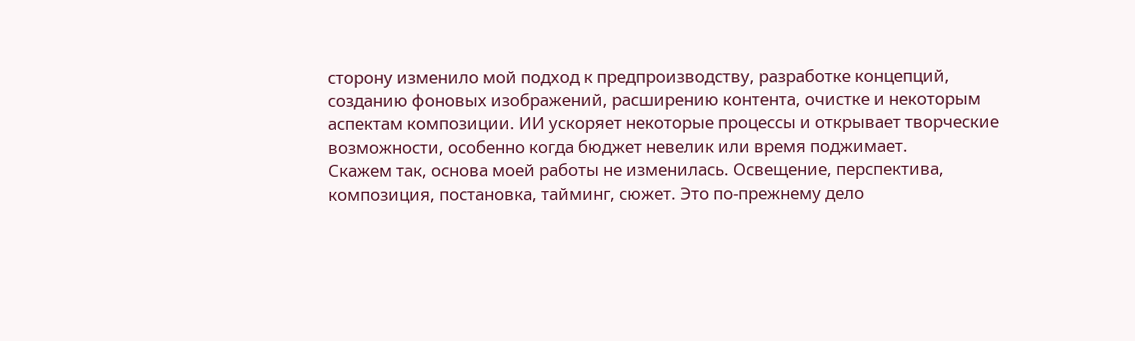сторону изменило мой подход к предпроизводству, разработке концепций, созданию фоновых изображений, расширению контента, очистке и некоторым аспектам композиции. ИИ ускоряет некоторые процессы и открывает творческие возможности, особенно когда бюджет невелик или время поджимает.
Скажем так, основа моей работы не изменилась. Освещение, перспектива, композиция, постановка, тайминг, сюжет. Это по-прежнему дело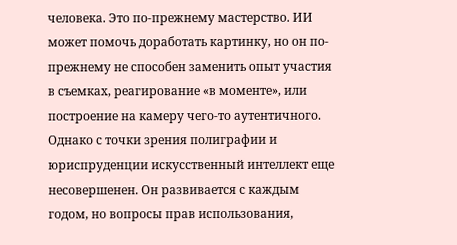человека. Это по-прежнему мастерство. ИИ может помочь доработать картинку, но он по-прежнему не способен заменить опыт участия в съемках, реагирование «в моменте», или построение на камеру чего-то аутентичного.
Однако с точки зрения полиграфии и юриспруденции искусственный интеллект еще несовершенен. Он развивается с каждым годом, но вопросы прав использования,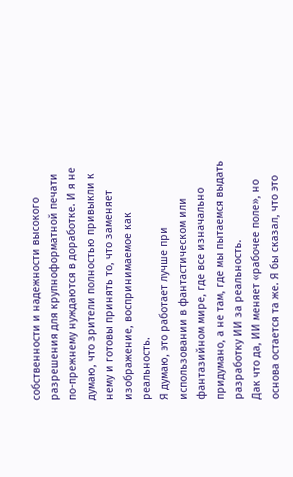собственности и надежности высокого разрешения для крупноформатной печати по-прежнему нуждаются в доработке. И я не думаю, что зрители полностью привыкли к нему и готовы принять то, что заменяет изображение, воспринимаемое как реальность.
Я думаю, это работает лучше при использовании в фантастическом или фантазийном мире, где все изначально придумано, а не там, где мы пытаемся выдать разработку ИИ за реальность.
Дак что да, ИИ меняет «рабочее поле», но основа остается та же. Я бы сказал, что это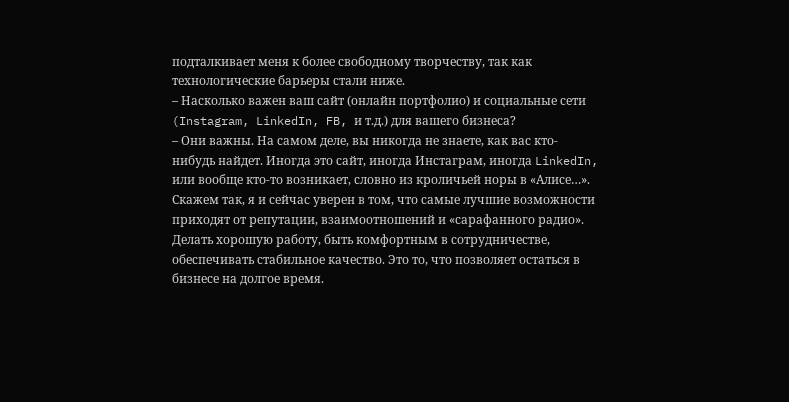подталкивает меня к более свободному творчеству, так как технологические барьеры стали ниже.
– Насколько важен ваш сайт (онлайн портфолио) и социальные сети (Instagram, LinkedIn, FB, и т.д.) для вашего бизнеса?
– Они важны. На самом деле, вы никогда не знаете, как вас кто-нибудь найдет. Иногда это сайт, иногда Инстаграм, иногда LinkedIn, или вообще кто-то возникает, словно из кроличьей норы в «Алисе…».
Скажем так, я и сейчас уверен в том, что самые лучшие возможности приходят от репутации, взаимоотношений и «сарафанного радио». Делать хорошую работу, быть комфортным в сотрудничестве, обеспечивать стабильное качество. Это то, что позволяет остаться в бизнесе на долгое время.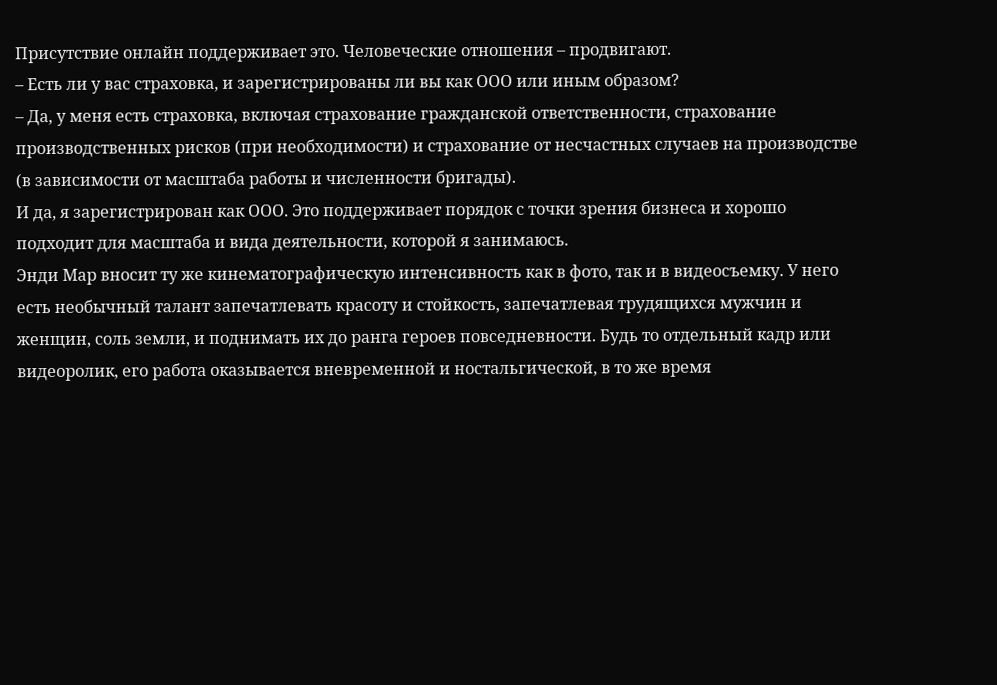Присутствие онлайн поддерживает это. Человеческие отношения – продвигают.
– Есть ли у вас страховка, и зарегистрированы ли вы как ООО или иным образом?
– Да, у меня есть страховка, включая страхование гражданской ответственности, страхование производственных рисков (при необходимости) и страхование от несчастных случаев на производстве (в зависимости от масштаба работы и численности бригады).
И да, я зарегистрирован как ООО. Это поддерживает порядок с точки зрения бизнеса и хорошо подходит для масштаба и вида деятельности, которой я занимаюсь.
Энди Мар вносит ту же кинематографическую интенсивность как в фото, так и в видеосъемку. У него есть необычный талант запечатлевать красоту и стойкость, запечатлевая трудящихся мужчин и женщин, соль земли, и поднимать их до ранга героев повседневности. Будь то отдельный кадр или видеоролик, его работа оказывается вневременной и ностальгической, в то же время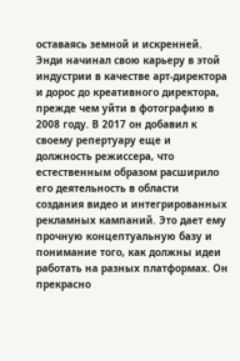оставаясь земной и искренней. Энди начинал свою карьеру в этой индустрии в качестве арт-директора и дорос до креативного директора, прежде чем уйти в фотографию в 2008 году. В 2017 он добавил к своему репертуару еще и должность режиссера, что естественным образом расширило его деятельность в области создания видео и интегрированных рекламных кампаний. Это дает ему прочную концептуальную базу и понимание того, как должны идеи работать на разных платформах. Он прекрасно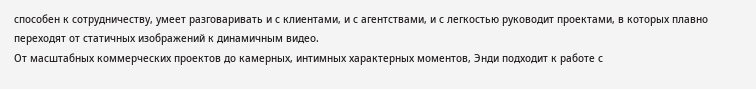способен к сотрудничеству, умеет разговаривать и с клиентами, и с агентствами, и с легкостью руководит проектами, в которых плавно переходят от статичных изображений к динамичным видео.
От масштабных коммерческих проектов до камерных, интимных характерных моментов, Энди подходит к работе с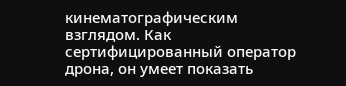кинематографическим взглядом. Как сертифицированный оператор дрона, он умеет показать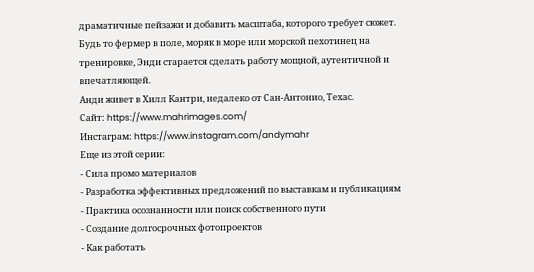драматичные пейзажи и добавить масштаба, которого требует сюжет. Будь то фермер в поле, моряк в море или морской пехотинец на тренировке, Энди старается сделать работу мощной, аутентичной и впечатляющей.
Анди живет в Хилл Кантри, недалеко от Сан-Антонио, Техас.
Сайт: https://www.mahrimages.com/
Инстаграм: https://www.instagram.com/andymahr
Еще из этой серии:
- Сила промо материалов
- Разработка эффективных предложений по выставкам и публикациям
- Практика осознанности или поиск собственного пути
- Создание долгосрочных фотопроектов
- Как работать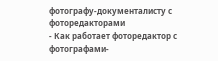фотографу-документалисту с фоторедакторами
- Как работает фоторедактор с фотографами-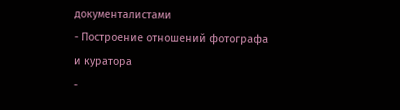документалистами
- Построение отношений фотографа и куратора
-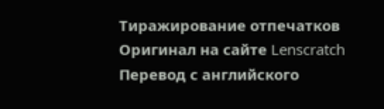Тиражирование отпечатков
Оригинал на сайте Lenscratch
Перевод с английского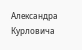Александра Курловича